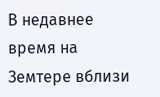В недавнее время на Земтере вблизи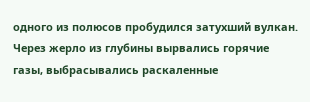одного из полюсов пробудился затухший вулкан. Через жерло из глубины вырвались горячие газы, выбрасывались раскаленные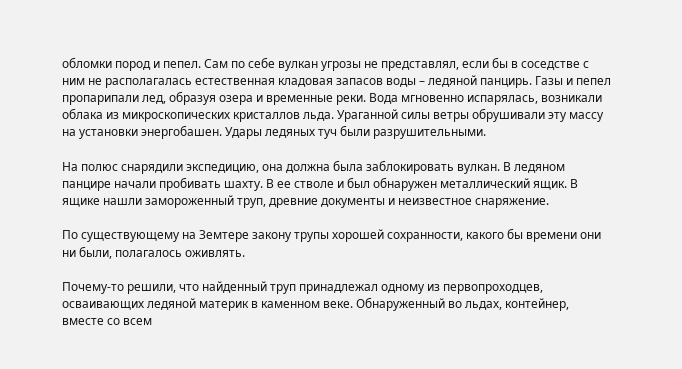обломки пород и пепел. Сам по себе вулкан угрозы не представлял, если бы в соседстве с ним не располагалась естественная кладовая запасов воды – ледяной панцирь. Газы и пепел пропарипали лед, образуя озера и временные реки. Вода мгновенно испарялась, возникали облака из микроскопических кристаллов льда. Ураганной силы ветры обрушивали эту массу на установки энергобашен. Удары ледяных туч были разрушительными.

На полюс снарядили экспедицию, она должна была заблокировать вулкан. В ледяном панцире начали пробивать шахту. В ее стволе и был обнаружен металлический ящик. В ящике нашли замороженный труп, древние документы и неизвестное снаряжение.

По существующему на Земтере закону трупы хорошей сохранности, какого бы времени они ни были, полагалось оживлять.

Почему-то решили, что найденный труп принадлежал одному из первопроходцев, осваивающих ледяной материк в каменном веке. Обнаруженный во льдах, контейнер, вместе со всем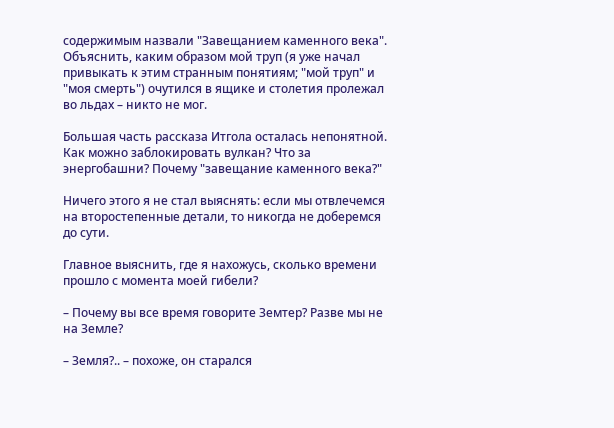содержимым назвали "Завещанием каменного века". Объяснить, каким образом мой труп (я уже начал привыкать к этим странным понятиям; "мой труп" и "моя смерть") очутился в ящике и столетия пролежал во льдах – никто не мог.

Большая часть рассказа Итгола осталась непонятной. Как можно заблокировать вулкан? Что за энергобашни? Почему "завещание каменного века?"

Ничего этого я не стал выяснять: если мы отвлечемся на второстепенные детали, то никогда не доберемся до сути.

Главное выяснить, где я нахожусь, сколько времени прошло с момента моей гибели?

– Почему вы все время говорите Земтер? Разве мы не на Земле?

– Земля?.. – похоже, он старался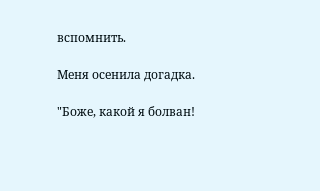вспомнить.

Меня осенила догадка.

"Боже, какой я болван!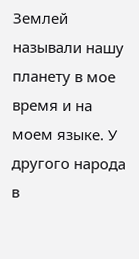Землей называли нашу планету в мое время и на моем языке. У другого народа в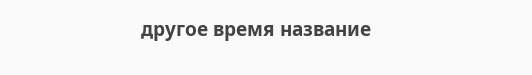другое время название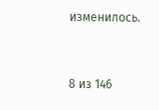изменилось.



8 из 146